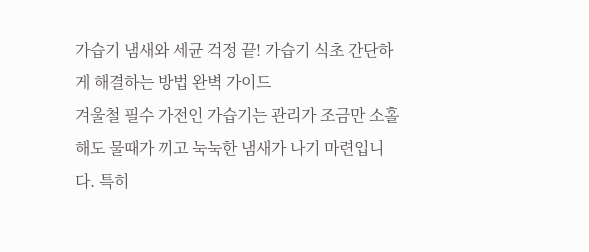가습기 냄새와 세균 걱정 끝! 가습기 식초 간단하게 해결하는 방법 완벽 가이드
겨울철 필수 가전인 가습기는 관리가 조금만 소홀해도 물때가 끼고 눅눅한 냄새가 나기 마련입니다. 특히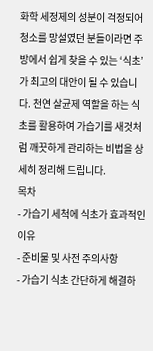화학 세정제의 성분이 걱정되어 청소를 망설였던 분들이라면 주방에서 쉽게 찾을 수 있는 ‘식초’가 최고의 대안이 될 수 있습니다. 천연 살균제 역할을 하는 식초를 활용하여 가습기를 새것처럼 깨끗하게 관리하는 비법을 상세히 정리해 드립니다.
목차
- 가습기 세척에 식초가 효과적인 이유
- 준비물 및 사전 주의사항
- 가습기 식초 간단하게 해결하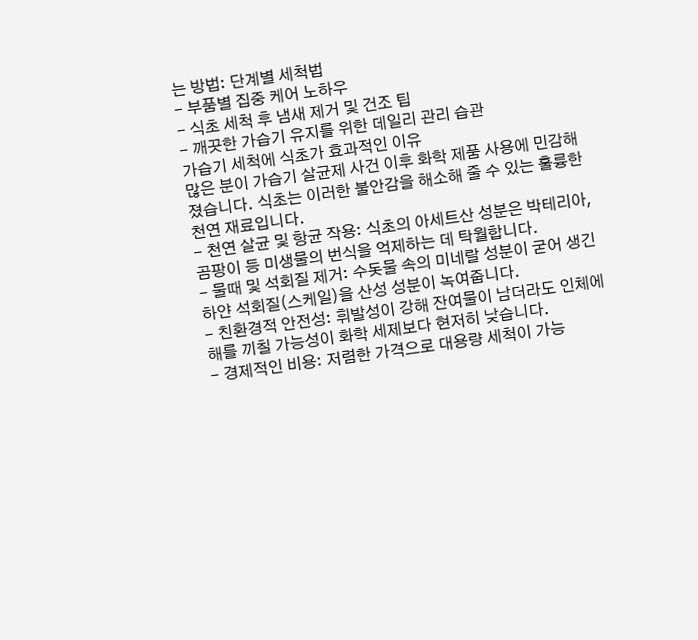는 방법: 단계별 세척법
- 부품별 집중 케어 노하우
- 식초 세척 후 냄새 제거 및 건조 팁
- 깨끗한 가습기 유지를 위한 데일리 관리 습관
가습기 세척에 식초가 효과적인 이유
많은 분이 가습기 살균제 사건 이후 화학 제품 사용에 민감해졌습니다. 식초는 이러한 불안감을 해소해 줄 수 있는 훌륭한 천연 재료입니다.
- 천연 살균 및 항균 작용: 식초의 아세트산 성분은 박테리아, 곰팡이 등 미생물의 번식을 억제하는 데 탁월합니다.
- 물때 및 석회질 제거: 수돗물 속의 미네랄 성분이 굳어 생긴 하얀 석회질(스케일)을 산성 성분이 녹여줍니다.
- 친환경적 안전성: 휘발성이 강해 잔여물이 남더라도 인체에 해를 끼칠 가능성이 화학 세제보다 현저히 낮습니다.
- 경제적인 비용: 저렴한 가격으로 대용량 세척이 가능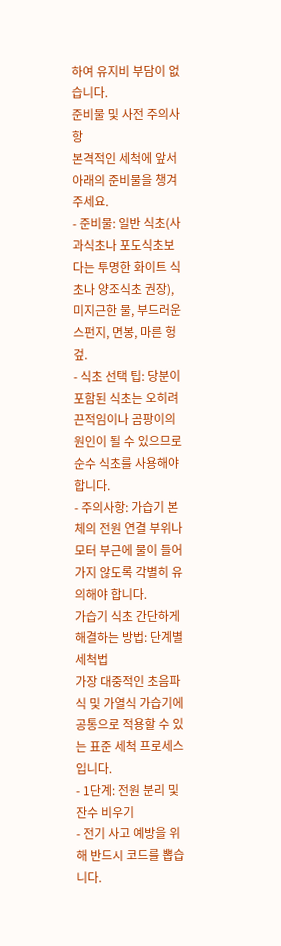하여 유지비 부담이 없습니다.
준비물 및 사전 주의사항
본격적인 세척에 앞서 아래의 준비물을 챙겨주세요.
- 준비물: 일반 식초(사과식초나 포도식초보다는 투명한 화이트 식초나 양조식초 권장), 미지근한 물, 부드러운 스펀지, 면봉, 마른 헝겊.
- 식초 선택 팁: 당분이 포함된 식초는 오히려 끈적임이나 곰팡이의 원인이 될 수 있으므로 순수 식초를 사용해야 합니다.
- 주의사항: 가습기 본체의 전원 연결 부위나 모터 부근에 물이 들어가지 않도록 각별히 유의해야 합니다.
가습기 식초 간단하게 해결하는 방법: 단계별 세척법
가장 대중적인 초음파식 및 가열식 가습기에 공통으로 적용할 수 있는 표준 세척 프로세스입니다.
- 1단계: 전원 분리 및 잔수 비우기
- 전기 사고 예방을 위해 반드시 코드를 뽑습니다.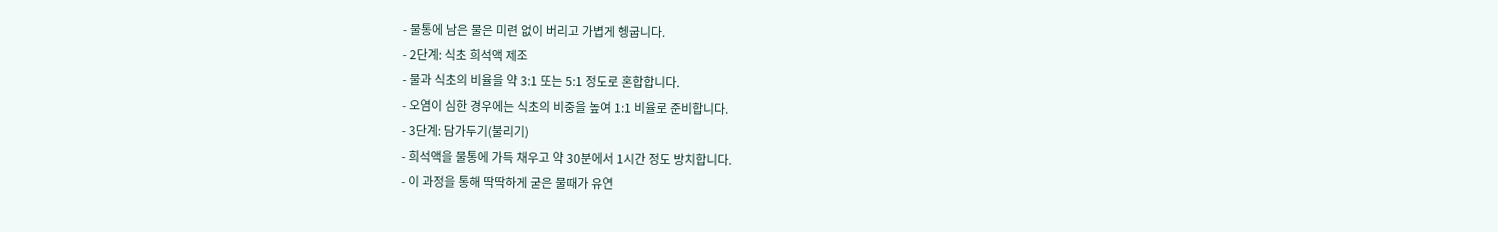- 물통에 남은 물은 미련 없이 버리고 가볍게 헹굽니다.
- 2단계: 식초 희석액 제조
- 물과 식초의 비율을 약 3:1 또는 5:1 정도로 혼합합니다.
- 오염이 심한 경우에는 식초의 비중을 높여 1:1 비율로 준비합니다.
- 3단계: 담가두기(불리기)
- 희석액을 물통에 가득 채우고 약 30분에서 1시간 정도 방치합니다.
- 이 과정을 통해 딱딱하게 굳은 물때가 유연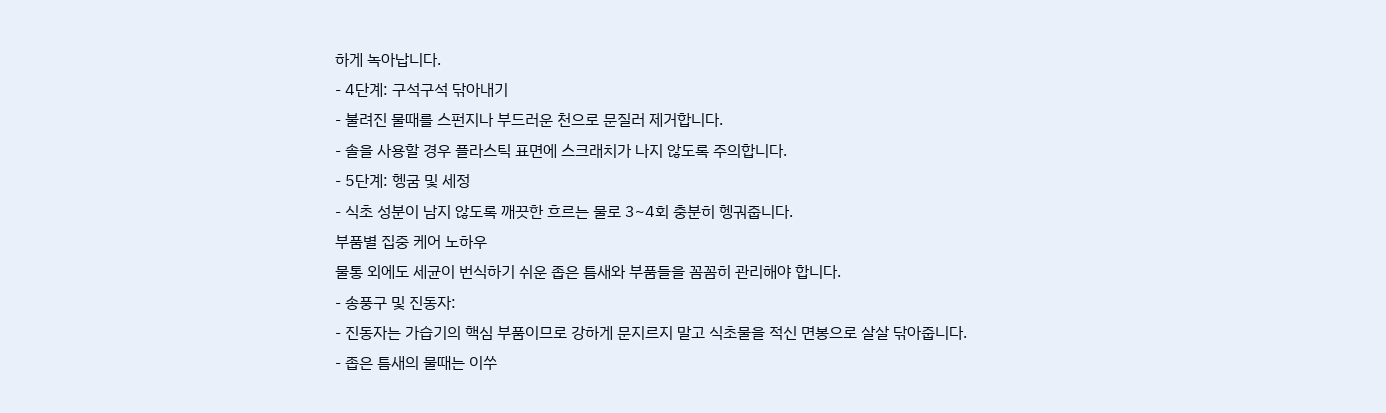하게 녹아납니다.
- 4단계: 구석구석 닦아내기
- 불려진 물때를 스펀지나 부드러운 천으로 문질러 제거합니다.
- 솔을 사용할 경우 플라스틱 표면에 스크래치가 나지 않도록 주의합니다.
- 5단계: 헹굼 및 세정
- 식초 성분이 남지 않도록 깨끗한 흐르는 물로 3~4회 충분히 헹궈줍니다.
부품별 집중 케어 노하우
물통 외에도 세균이 번식하기 쉬운 좁은 틈새와 부품들을 꼼꼼히 관리해야 합니다.
- 송풍구 및 진동자:
- 진동자는 가습기의 핵심 부품이므로 강하게 문지르지 말고 식초물을 적신 면봉으로 살살 닦아줍니다.
- 좁은 틈새의 물때는 이쑤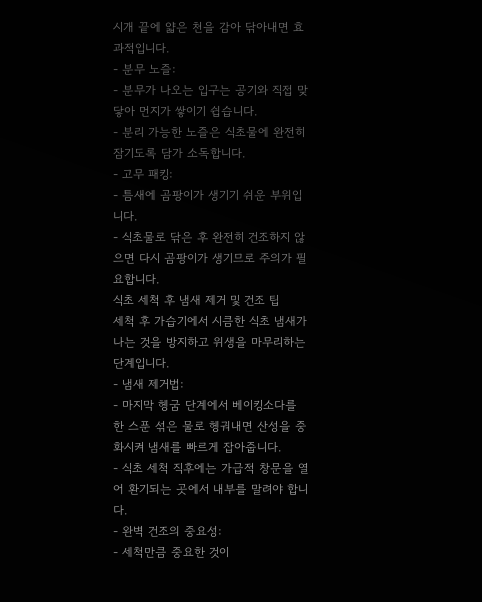시개 끝에 얇은 천을 감아 닦아내면 효과적입니다.
- 분무 노즐:
- 분무가 나오는 입구는 공기와 직접 맞닿아 먼지가 쌓이기 쉽습니다.
- 분리 가능한 노즐은 식초물에 완전히 잠기도록 담가 소독합니다.
- 고무 패킹:
- 틈새에 곰팡이가 생기기 쉬운 부위입니다.
- 식초물로 닦은 후 완전히 건조하지 않으면 다시 곰팡이가 생기므로 주의가 필요합니다.
식초 세척 후 냄새 제거 및 건조 팁
세척 후 가습기에서 시큼한 식초 냄새가 나는 것을 방지하고 위생을 마무리하는 단계입니다.
- 냄새 제거법:
- 마지막 헹굼 단계에서 베이킹소다를 한 스푼 섞은 물로 헹궈내면 산성을 중화시켜 냄새를 빠르게 잡아줍니다.
- 식초 세척 직후에는 가급적 창문을 열어 환기되는 곳에서 내부를 말려야 합니다.
- 완벽 건조의 중요성:
- 세척만큼 중요한 것이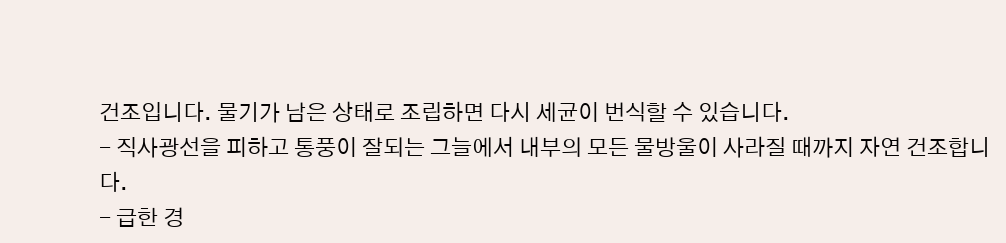건조입니다. 물기가 남은 상태로 조립하면 다시 세균이 번식할 수 있습니다.
- 직사광선을 피하고 통풍이 잘되는 그늘에서 내부의 모든 물방울이 사라질 때까지 자연 건조합니다.
- 급한 경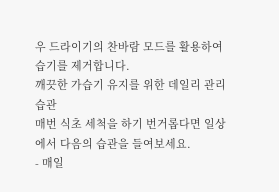우 드라이기의 찬바람 모드를 활용하여 습기를 제거합니다.
깨끗한 가습기 유지를 위한 데일리 관리 습관
매번 식초 세척을 하기 번거롭다면 일상에서 다음의 습관을 들여보세요.
- 매일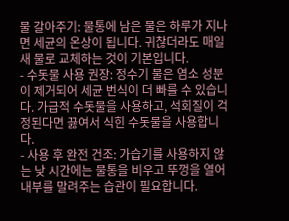물 갈아주기: 물통에 남은 물은 하루가 지나면 세균의 온상이 됩니다. 귀찮더라도 매일 새 물로 교체하는 것이 기본입니다.
- 수돗물 사용 권장: 정수기 물은 염소 성분이 제거되어 세균 번식이 더 빠를 수 있습니다. 가급적 수돗물을 사용하고, 석회질이 걱정된다면 끓여서 식힌 수돗물을 사용합니다.
- 사용 후 완전 건조: 가습기를 사용하지 않는 낮 시간에는 물통을 비우고 뚜껑을 열어 내부를 말려주는 습관이 필요합니다.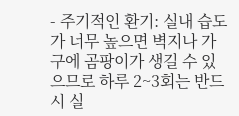- 주기적인 환기: 실내 습도가 너무 높으면 벽지나 가구에 곰팡이가 생길 수 있으므로 하루 2~3회는 반드시 실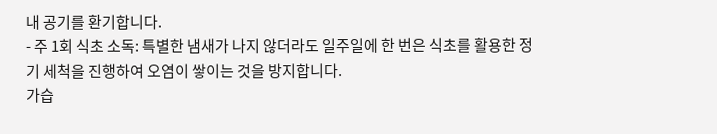내 공기를 환기합니다.
- 주 1회 식초 소독: 특별한 냄새가 나지 않더라도 일주일에 한 번은 식초를 활용한 정기 세척을 진행하여 오염이 쌓이는 것을 방지합니다.
가습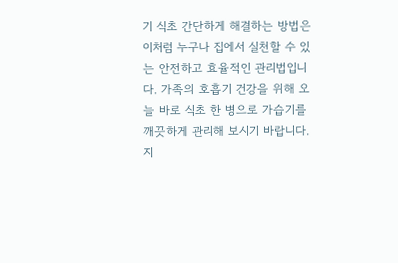기 식초 간단하게 해결하는 방법은 이처럼 누구나 집에서 실천할 수 있는 안전하고 효율적인 관리법입니다. 가족의 호흡기 건강을 위해 오늘 바로 식초 한 병으로 가습기를 깨끗하게 관리해 보시기 바랍니다. 지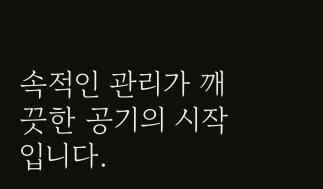속적인 관리가 깨끗한 공기의 시작입니다.